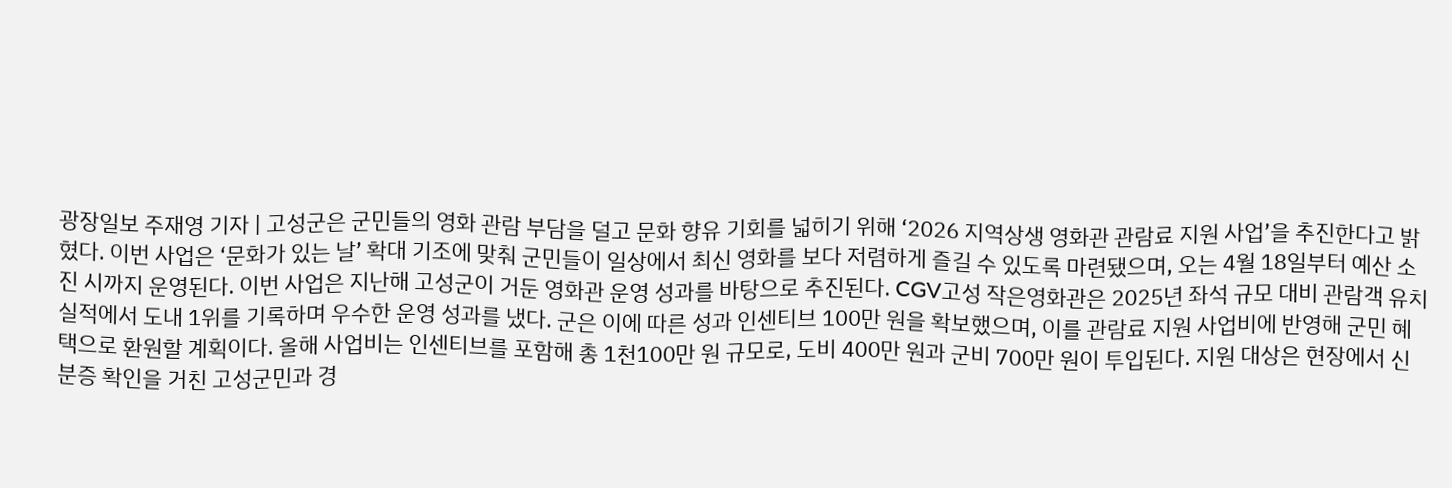광장일보 주재영 기자 | 고성군은 군민들의 영화 관람 부담을 덜고 문화 향유 기회를 넓히기 위해 ‘2026 지역상생 영화관 관람료 지원 사업’을 추진한다고 밝혔다. 이번 사업은 ‘문화가 있는 날’ 확대 기조에 맞춰 군민들이 일상에서 최신 영화를 보다 저렴하게 즐길 수 있도록 마련됐으며, 오는 4월 18일부터 예산 소진 시까지 운영된다. 이번 사업은 지난해 고성군이 거둔 영화관 운영 성과를 바탕으로 추진된다. CGV고성 작은영화관은 2025년 좌석 규모 대비 관람객 유치 실적에서 도내 1위를 기록하며 우수한 운영 성과를 냈다. 군은 이에 따른 성과 인센티브 100만 원을 확보했으며, 이를 관람료 지원 사업비에 반영해 군민 혜택으로 환원할 계획이다. 올해 사업비는 인센티브를 포함해 총 1천100만 원 규모로, 도비 400만 원과 군비 700만 원이 투입된다. 지원 대상은 현장에서 신분증 확인을 거친 고성군민과 경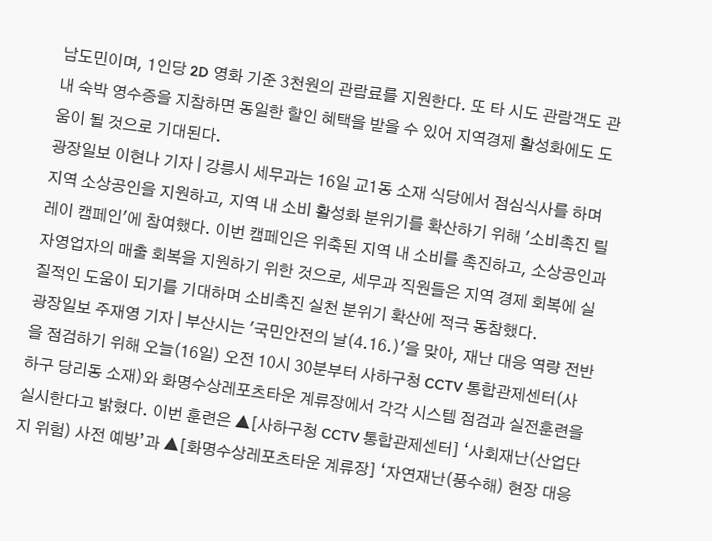남도민이며, 1인당 2D 영화 기준 3천원의 관람료를 지원한다. 또 타 시도 관람객도 관내 숙박 영수증을 지참하면 동일한 할인 혜택을 받을 수 있어 지역경제 활성화에도 도움이 될 것으로 기대된다.
광장일보 이현나 기자 | 강릉시 세무과는 16일 교1동 소재 식당에서 점심식사를 하며 지역 소상공인을 지원하고, 지역 내 소비 활성화 분위기를 확산하기 위해 '소비촉진 릴레이 캠페인'에 참여했다. 이번 캠페인은 위축된 지역 내 소비를 촉진하고, 소상공인과 자영업자의 매출 회복을 지원하기 위한 것으로, 세무과 직원들은 지역 경제 회복에 실질적인 도움이 되기를 기대하며 소비촉진 실천 분위기 확산에 적극 동참했다.
광장일보 주재영 기자 | 부산시는 '국민안전의 날(4.16.)'을 맞아, 재난 대응 역량 전반을 점검하기 위해 오늘(16일) 오전 10시 30분부터 사하구청 CCTV 통합관제센터(사하구 당리동 소재)와 화명수상레포츠타운 계류장에서 각각 시스템 점검과 실전훈련을 실시한다고 밝혔다. 이번 훈련은 ▲[사하구청 CCTV 통합관제센터] ‘사회재난(산업단지 위험) 사전 예방’과 ▲[화명수상레포츠타운 계류장] ‘자연재난(풍수해) 현장 대응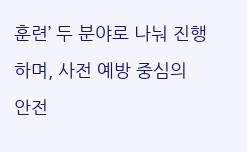훈련’ 두 분야로 나눠 진행하며, 사전 예방 중심의 안전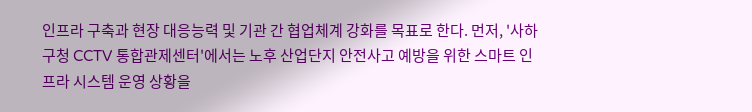인프라 구축과 현장 대응능력 및 기관 간 협업체계 강화를 목표로 한다. 먼저, '사하구청 CCTV 통합관제센터'에서는 노후 산업단지 안전사고 예방을 위한 스마트 인프라 시스템 운영 상황을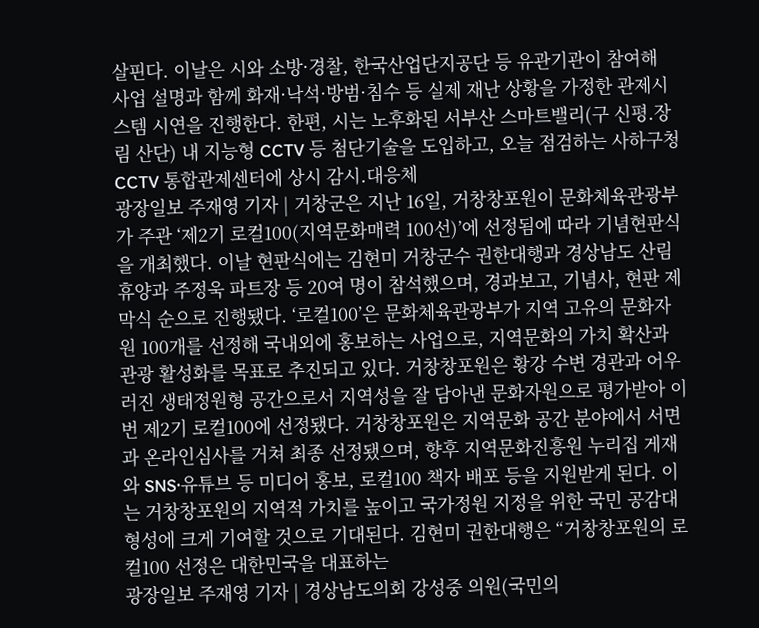살핀다. 이날은 시와 소방·경찰, 한국산업단지공단 등 유관기관이 참여해 사업 설명과 함께 화재·낙석·방범·침수 등 실제 재난 상황을 가정한 관제시스템 시연을 진행한다. 한편, 시는 노후화된 서부산 스마트밸리(구 신평․장림 산단) 내 지능형 CCTV 등 첨단기술을 도입하고, 오늘 점검하는 사하구청 CCTV 통합관제센터에 상시 감시․대응체
광장일보 주재영 기자 | 거창군은 지난 16일, 거창창포원이 문화체육관광부가 주관 ‘제2기 로컬100(지역문화매력 100선)’에 선정됨에 따라 기념현판식을 개최했다. 이날 현판식에는 김현미 거창군수 권한대행과 경상남도 산림휴양과 주정욱 파트장 등 20여 명이 참석했으며, 경과보고, 기념사, 현판 제막식 순으로 진행됐다. ‘로컬100’은 문화체육관광부가 지역 고유의 문화자원 100개를 선정해 국내외에 홍보하는 사업으로, 지역문화의 가치 확산과 관광 활성화를 목표로 추진되고 있다. 거창창포원은 황강 수변 경관과 어우러진 생태정원형 공간으로서 지역성을 잘 담아낸 문화자원으로 평가받아 이번 제2기 로컬100에 선정됐다. 거창창포원은 지역문화 공간 분야에서 서면과 온라인심사를 거쳐 최종 선정됐으며, 향후 지역문화진흥원 누리집 게재와 SNS·유튜브 등 미디어 홍보, 로컬100 책자 배포 등을 지원받게 된다. 이는 거창창포원의 지역적 가치를 높이고 국가정원 지정을 위한 국민 공감대 형성에 크게 기여할 것으로 기대된다. 김현미 권한대행은 “거창창포원의 로컬100 선정은 대한민국을 대표하는
광장일보 주재영 기자 | 경상남도의회 강성중 의원(국민의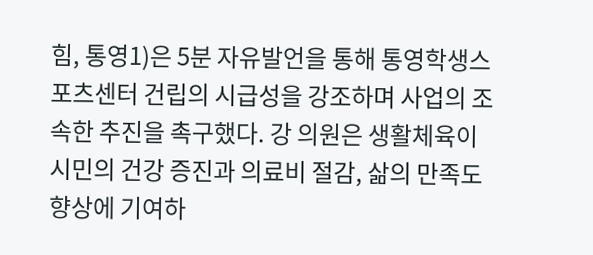힘, 통영1)은 5분 자유발언을 통해 통영학생스포츠센터 건립의 시급성을 강조하며 사업의 조속한 추진을 촉구했다. 강 의원은 생활체육이 시민의 건강 증진과 의료비 절감, 삶의 만족도 향상에 기여하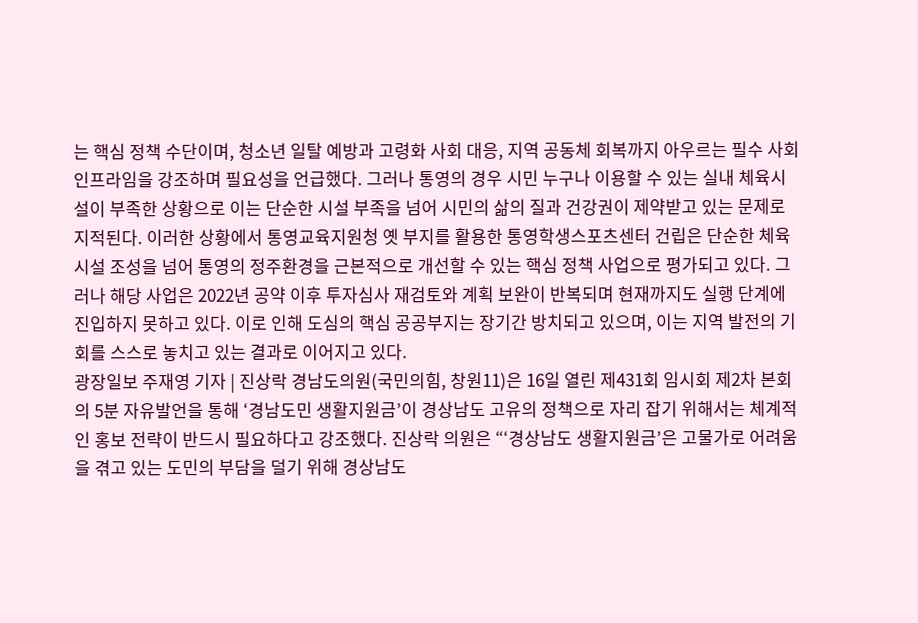는 핵심 정책 수단이며, 청소년 일탈 예방과 고령화 사회 대응, 지역 공동체 회복까지 아우르는 필수 사회 인프라임을 강조하며 필요성을 언급했다. 그러나 통영의 경우 시민 누구나 이용할 수 있는 실내 체육시설이 부족한 상황으로 이는 단순한 시설 부족을 넘어 시민의 삶의 질과 건강권이 제약받고 있는 문제로 지적된다. 이러한 상황에서 통영교육지원청 옛 부지를 활용한 통영학생스포츠센터 건립은 단순한 체육시설 조성을 넘어 통영의 정주환경을 근본적으로 개선할 수 있는 핵심 정책 사업으로 평가되고 있다. 그러나 해당 사업은 2022년 공약 이후 투자심사 재검토와 계획 보완이 반복되며 현재까지도 실행 단계에 진입하지 못하고 있다. 이로 인해 도심의 핵심 공공부지는 장기간 방치되고 있으며, 이는 지역 발전의 기회를 스스로 놓치고 있는 결과로 이어지고 있다.
광장일보 주재영 기자 | 진상락 경남도의원(국민의힘, 창원11)은 16일 열린 제431회 임시회 제2차 본회의 5분 자유발언을 통해 ‘경남도민 생활지원금’이 경상남도 고유의 정책으로 자리 잡기 위해서는 체계적인 홍보 전략이 반드시 필요하다고 강조했다. 진상락 의원은 “‘경상남도 생활지원금’은 고물가로 어려움을 겪고 있는 도민의 부담을 덜기 위해 경상남도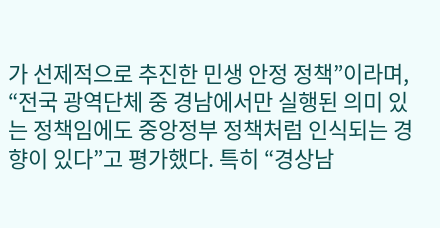가 선제적으로 추진한 민생 안정 정책”이라며, “전국 광역단체 중 경남에서만 실행된 의미 있는 정책임에도 중앙정부 정책처럼 인식되는 경향이 있다”고 평가했다. 특히 “경상남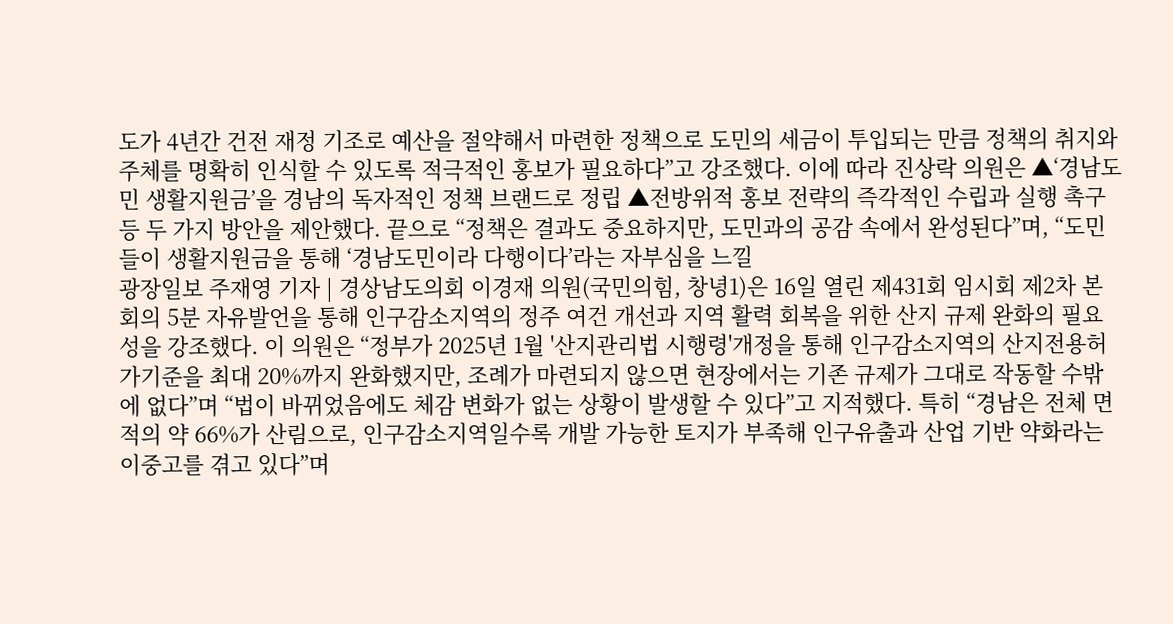도가 4년간 건전 재정 기조로 예산을 절약해서 마련한 정책으로 도민의 세금이 투입되는 만큼 정책의 취지와 주체를 명확히 인식할 수 있도록 적극적인 홍보가 필요하다”고 강조했다. 이에 따라 진상락 의원은 ▲‘경남도민 생활지원금’을 경남의 독자적인 정책 브랜드로 정립 ▲전방위적 홍보 전략의 즉각적인 수립과 실행 촉구 등 두 가지 방안을 제안했다. 끝으로 “정책은 결과도 중요하지만, 도민과의 공감 속에서 완성된다”며, “도민들이 생활지원금을 통해 ‘경남도민이라 다행이다’라는 자부심을 느낄
광장일보 주재영 기자 | 경상남도의회 이경재 의원(국민의힘, 창녕1)은 16일 열린 제431회 임시회 제2차 본회의 5분 자유발언을 통해 인구감소지역의 정주 여건 개선과 지역 활력 회복을 위한 산지 규제 완화의 필요성을 강조했다. 이 의원은 “정부가 2025년 1월 '산지관리법 시행령'개정을 통해 인구감소지역의 산지전용허가기준을 최대 20%까지 완화했지만, 조례가 마련되지 않으면 현장에서는 기존 규제가 그대로 작동할 수밖에 없다”며 “법이 바뀌었음에도 체감 변화가 없는 상황이 발생할 수 있다”고 지적했다. 특히 “경남은 전체 면적의 약 66%가 산림으로, 인구감소지역일수록 개발 가능한 토지가 부족해 인구유출과 산업 기반 약화라는 이중고를 겪고 있다”며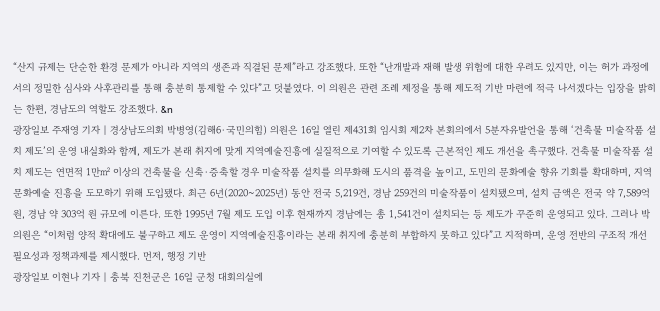“산지 규제는 단순한 환경 문제가 아니라 지역의 생존과 직결된 문제”라고 강조했다. 또한 “난개발과 재해 발생 위험에 대한 우려도 있지만, 이는 허가 과정에서의 정밀한 심사와 사후관리를 통해 충분히 통제할 수 있다”고 덧붙였다. 이 의원은 관련 조례 제정을 통해 제도적 기반 마련에 적극 나서겠다는 입장을 밝히는 한편, 경남도의 역할도 강조했다. &n
광장일보 주재영 기자 | 경상남도의회 박병영(김해6·국민의힘) 의원은 16일 열린 제431회 임시회 제2차 본회의에서 5분자유발언을 통해 ‘건축물 미술작품 설치 제도’의 운영 내실화와 함께, 제도가 본래 취지에 맞게 지역예술진흥에 실질적으로 기여할 수 있도록 근본적인 제도 개선을 촉구했다. 건축물 미술작품 설치 제도는 연면적 1만㎡ 이상의 건축물을 신축·증축할 경우 미술작품 설치를 의무화해 도시의 품격을 높이고, 도민의 문화예술 향유 기회를 확대하며, 지역 문화예술 진흥을 도모하기 위해 도입됐다. 최근 6년(2020~2025년) 동안 전국 5,219건, 경남 259건의 미술작품이 설치됐으며, 설치 금액은 전국 약 7,589억 원, 경남 약 303억 원 규모에 이른다. 또한 1995년 7월 제도 도입 이후 현재까지 경남에는 총 1,541건이 설치되는 등 제도가 꾸준히 운영되고 있다. 그러나 박 의원은 “이처럼 양적 확대에도 불구하고 제도 운영이 지역예술진흥이라는 본래 취지에 충분히 부합하지 못하고 있다”고 지적하며, 운영 전반의 구조적 개선 필요성과 정책과제를 제시했다. 먼저, 행정 기반
광장일보 이현나 기자 | 충북 진천군은 16일 군청 대회의실에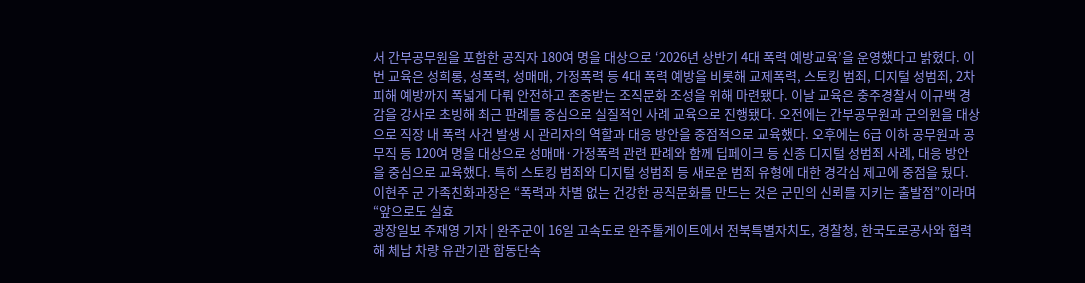서 간부공무원을 포함한 공직자 180여 명을 대상으로 ‘2026년 상반기 4대 폭력 예방교육’을 운영했다고 밝혔다. 이번 교육은 성희롱, 성폭력, 성매매, 가정폭력 등 4대 폭력 예방을 비롯해 교제폭력, 스토킹 범죄, 디지털 성범죄, 2차 피해 예방까지 폭넓게 다뤄 안전하고 존중받는 조직문화 조성을 위해 마련됐다. 이날 교육은 충주경찰서 이규백 경감을 강사로 초빙해 최근 판례를 중심으로 실질적인 사례 교육으로 진행됐다. 오전에는 간부공무원과 군의원을 대상으로 직장 내 폭력 사건 발생 시 관리자의 역할과 대응 방안을 중점적으로 교육했다. 오후에는 6급 이하 공무원과 공무직 등 120여 명을 대상으로 성매매·가정폭력 관련 판례와 함께 딥페이크 등 신종 디지털 성범죄 사례, 대응 방안을 중심으로 교육했다. 특히 스토킹 범죄와 디지털 성범죄 등 새로운 범죄 유형에 대한 경각심 제고에 중점을 뒀다. 이현주 군 가족친화과장은 “폭력과 차별 없는 건강한 공직문화를 만드는 것은 군민의 신뢰를 지키는 출발점”이라며 “앞으로도 실효
광장일보 주재영 기자 | 완주군이 16일 고속도로 완주톨게이트에서 전북특별자치도, 경찰청, 한국도로공사와 협력해 체납 차량 유관기관 합동단속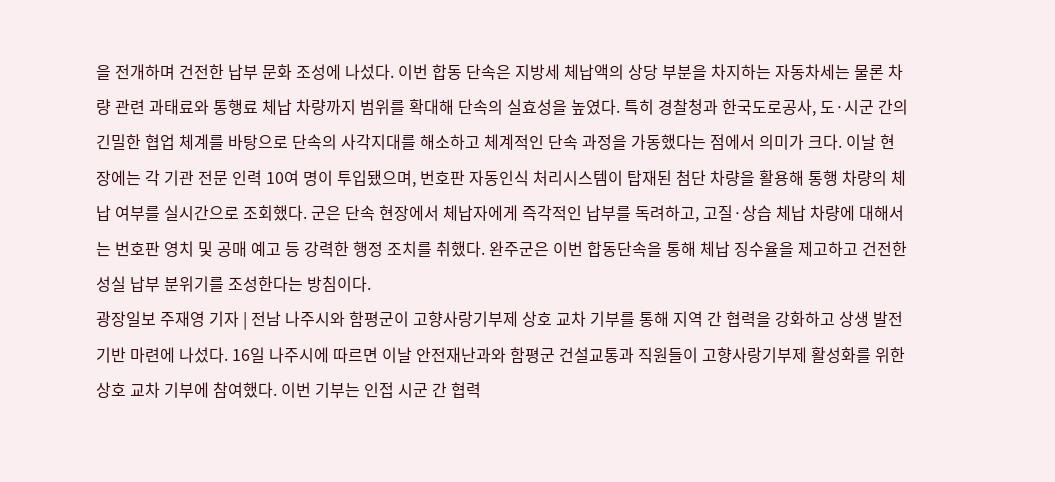을 전개하며 건전한 납부 문화 조성에 나섰다. 이번 합동 단속은 지방세 체납액의 상당 부분을 차지하는 자동차세는 물론 차량 관련 과태료와 통행료 체납 차량까지 범위를 확대해 단속의 실효성을 높였다. 특히 경찰청과 한국도로공사, 도·시군 간의 긴밀한 협업 체계를 바탕으로 단속의 사각지대를 해소하고 체계적인 단속 과정을 가동했다는 점에서 의미가 크다. 이날 현장에는 각 기관 전문 인력 10여 명이 투입됐으며, 번호판 자동인식 처리시스템이 탑재된 첨단 차량을 활용해 통행 차량의 체납 여부를 실시간으로 조회했다. 군은 단속 현장에서 체납자에게 즉각적인 납부를 독려하고, 고질·상습 체납 차량에 대해서는 번호판 영치 및 공매 예고 등 강력한 행정 조치를 취했다. 완주군은 이번 합동단속을 통해 체납 징수율을 제고하고 건전한 성실 납부 분위기를 조성한다는 방침이다.
광장일보 주재영 기자 | 전남 나주시와 함평군이 고향사랑기부제 상호 교차 기부를 통해 지역 간 협력을 강화하고 상생 발전 기반 마련에 나섰다. 16일 나주시에 따르면 이날 안전재난과와 함평군 건설교통과 직원들이 고향사랑기부제 활성화를 위한 상호 교차 기부에 참여했다. 이번 기부는 인접 시군 간 협력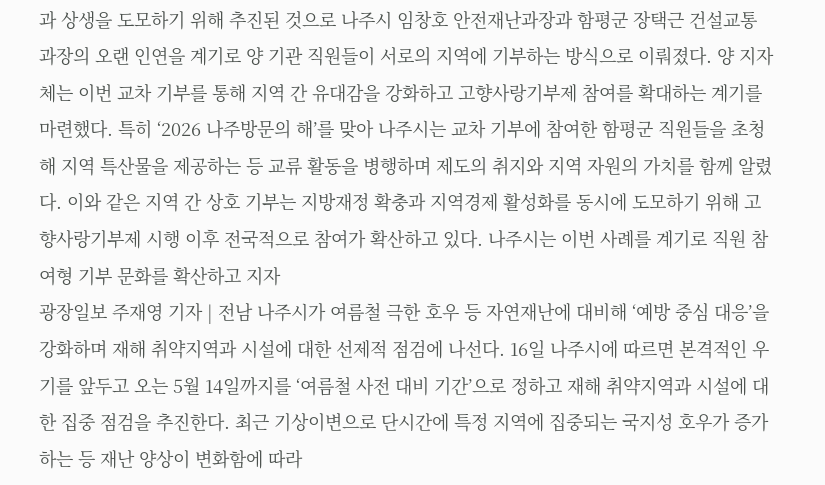과 상생을 도모하기 위해 추진된 것으로 나주시 임창호 안전재난과장과 함평군 장택근 건설교통과장의 오랜 인연을 계기로 양 기관 직원들이 서로의 지역에 기부하는 방식으로 이뤄졌다. 양 지자체는 이번 교차 기부를 통해 지역 간 유대감을 강화하고 고향사랑기부제 참여를 확대하는 계기를 마련했다. 특히 ‘2026 나주방문의 해’를 맞아 나주시는 교차 기부에 참여한 함평군 직원들을 초청해 지역 특산물을 제공하는 등 교류 활동을 병행하며 제도의 취지와 지역 자원의 가치를 함께 알렸다. 이와 같은 지역 간 상호 기부는 지방재정 확충과 지역경제 활성화를 동시에 도모하기 위해 고향사랑기부제 시행 이후 전국적으로 참여가 확산하고 있다. 나주시는 이번 사례를 계기로 직원 참여형 기부 문화를 확산하고 지자
광장일보 주재영 기자 | 전남 나주시가 여름철 극한 호우 등 자연재난에 대비해 ‘예방 중심 대응’을 강화하며 재해 취약지역과 시설에 대한 선제적 점검에 나선다. 16일 나주시에 따르면 본격적인 우기를 앞두고 오는 5월 14일까지를 ‘여름철 사전 대비 기간’으로 정하고 재해 취약지역과 시설에 대한 집중 점검을 추진한다. 최근 기상이변으로 단시간에 특정 지역에 집중되는 국지성 호우가 증가하는 등 재난 양상이 변화함에 따라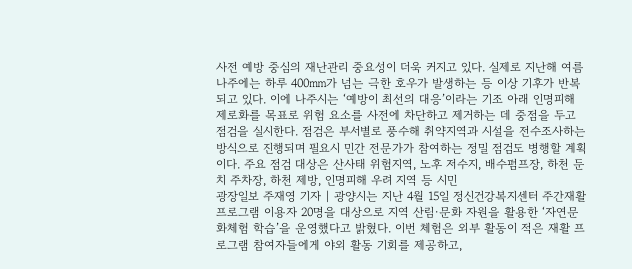사전 예방 중심의 재난관리 중요성이 더욱 커지고 있다. 실제로 지난해 여름 나주에는 하루 400㎜가 넘는 극한 호우가 발생하는 등 이상 기후가 반복되고 있다. 이에 나주시는 ‘예방이 최선의 대응’이라는 기조 아래 인명피해 제로화를 목표로 위험 요소를 사전에 차단하고 제거하는 데 중점을 두고 점검을 실시한다. 점검은 부서별로 풍수해 취약지역과 시설을 전수조사하는 방식으로 진행되며 필요시 민간 전문가가 참여하는 정밀 점검도 병행할 계획이다. 주요 점검 대상은 산사태 위험지역, 노후 저수지, 배수펌프장, 하천 둔치 주차장, 하천 제방, 인명피해 우려 지역 등 시민
광장일보 주재영 기자 | 광양시는 지난 4월 15일 정신건강복지센터 주간재활프로그램 이용자 20명을 대상으로 지역 산림·문화 자원을 활용한 ‘자연문화체험 학습’을 운영했다고 밝혔다. 이번 체험은 외부 활동이 적은 재활 프로그램 참여자들에게 야외 활동 기회를 제공하고,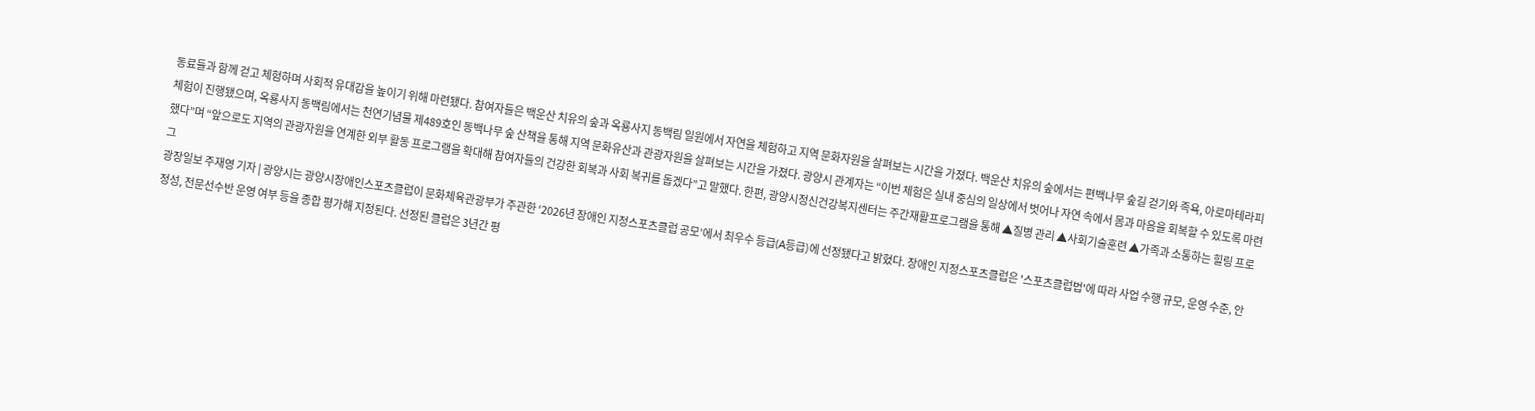동료들과 함께 걷고 체험하며 사회적 유대감을 높이기 위해 마련됐다. 참여자들은 백운산 치유의 숲과 옥룡사지 동백림 일원에서 자연을 체험하고 지역 문화자원을 살펴보는 시간을 가졌다. 백운산 치유의 숲에서는 편백나무 숲길 걷기와 족욕, 아로마테라피 체험이 진행됐으며, 옥룡사지 동백림에서는 천연기념물 제489호인 동백나무 숲 산책을 통해 지역 문화유산과 관광자원을 살펴보는 시간을 가졌다. 광양시 관계자는 “이번 체험은 실내 중심의 일상에서 벗어나 자연 속에서 몸과 마음을 회복할 수 있도록 마련했다”며 “앞으로도 지역의 관광자원을 연계한 외부 활동 프로그램을 확대해 참여자들의 건강한 회복과 사회 복귀를 돕겠다”고 말했다. 한편, 광양시정신건강복지센터는 주간재활프로그램을 통해 ▲질병 관리 ▲사회기술훈련 ▲가족과 소통하는 힐링 프로그
광장일보 주재영 기자 | 광양시는 광양시장애인스포츠클럽이 문화체육관광부가 주관한 ‘2026년 장애인 지정스포츠클럽 공모’에서 최우수 등급(A등급)에 선정됐다고 밝혔다. 장애인 지정스포츠클럽은 '스포츠클럽법'에 따라 사업 수행 규모, 운영 수준, 안정성, 전문선수반 운영 여부 등을 종합 평가해 지정된다. 선정된 클럽은 3년간 평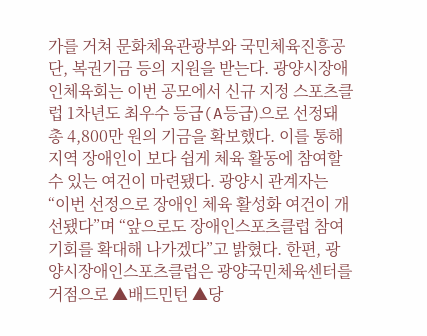가를 거쳐 문화체육관광부와 국민체육진흥공단, 복권기금 등의 지원을 받는다. 광양시장애인체육회는 이번 공모에서 신규 지정 스포츠클럽 1차년도 최우수 등급(A등급)으로 선정돼 총 4,800만 원의 기금을 확보했다. 이를 통해 지역 장애인이 보다 쉽게 체육 활동에 참여할 수 있는 여건이 마련됐다. 광양시 관계자는 “이번 선정으로 장애인 체육 활성화 여건이 개선됐다”며 “앞으로도 장애인스포츠클럽 참여 기회를 확대해 나가겠다”고 밝혔다. 한편, 광양시장애인스포츠클럽은 광양국민체육센터를 거점으로 ▲배드민턴 ▲당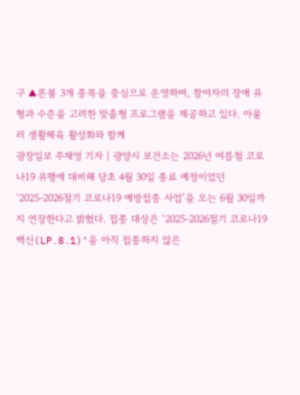구 ▲론볼 3개 종목을 중심으로 운영하며, 참여자의 장애 유형과 수준을 고려한 맞춤형 프로그램을 제공하고 있다. 아울러 생활체육 활성화와 함께
광장일보 주재영 기자 | 광양시 보건소는 2026년 여름철 코로나19 유행에 대비해 당초 4월 30일 종료 예정이었던 ‘2025-2026절기 코로나19 예방접종 사업’을 오는 6월 30일까지 연장한다고 밝혔다. 접종 대상은 ‘2025-2026절기 코로나19 백신(LP.8.1)’을 아직 접종하지 않은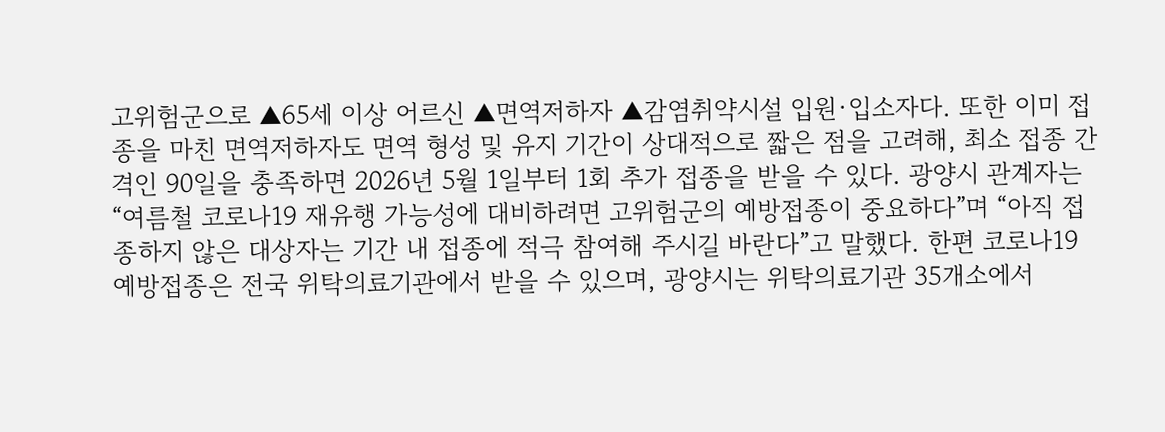고위험군으로 ▲65세 이상 어르신 ▲면역저하자 ▲감염취약시설 입원·입소자다. 또한 이미 접종을 마친 면역저하자도 면역 형성 및 유지 기간이 상대적으로 짧은 점을 고려해, 최소 접종 간격인 90일을 충족하면 2026년 5월 1일부터 1회 추가 접종을 받을 수 있다. 광양시 관계자는 “여름철 코로나19 재유행 가능성에 대비하려면 고위험군의 예방접종이 중요하다”며 “아직 접종하지 않은 대상자는 기간 내 접종에 적극 참여해 주시길 바란다”고 말했다. 한편 코로나19 예방접종은 전국 위탁의료기관에서 받을 수 있으며, 광양시는 위탁의료기관 35개소에서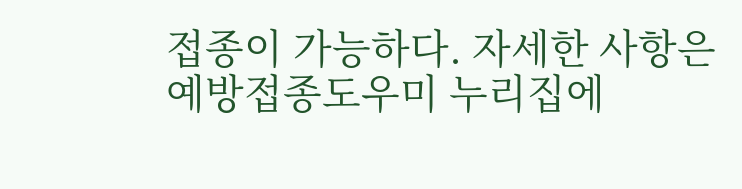접종이 가능하다. 자세한 사항은 예방접종도우미 누리집에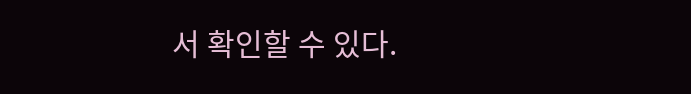서 확인할 수 있다.